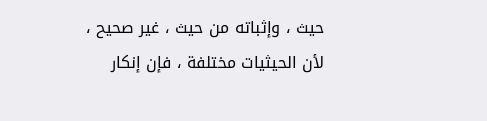حيث ، وإثباته من حيث ، غير صحيح ، لأن الحيثيات مختلفة ، فإن إنكار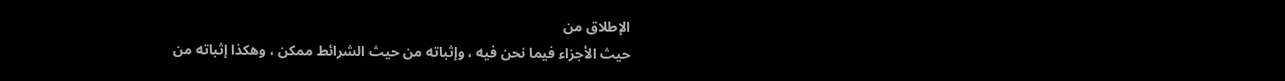الإطلاق من
حيث الأجزاء فيما نحن فيه ، وإثباته من حيث الشرائط ممكن ، وهكذا إثباته من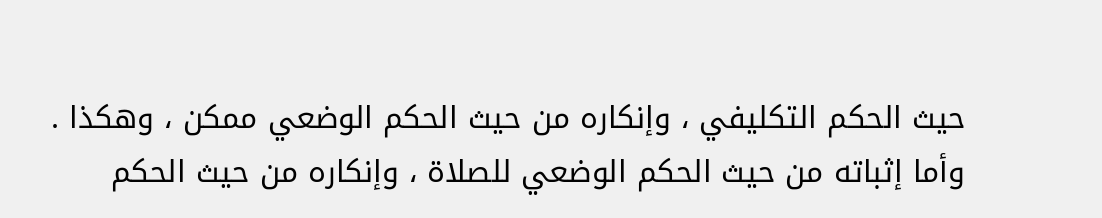حيث الحكم التكليفي ، وإنكاره من حيث الحكم الوضعي ممكن ، وهكذا .
وأما إثباته من حيث الحكم الوضعي للصلاة ، وإنكاره من حيث الحكم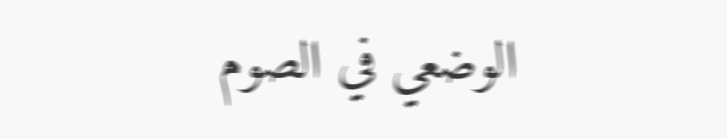الوضعي في الصوم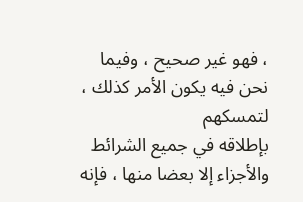، فهو غير صحيح ، وفيما نحن فيه يكون الأمر كذلك ، لتمسكهم
بإطلاقه في جميع الشرائط والأجزاء إلا بعضا منها ، فإنه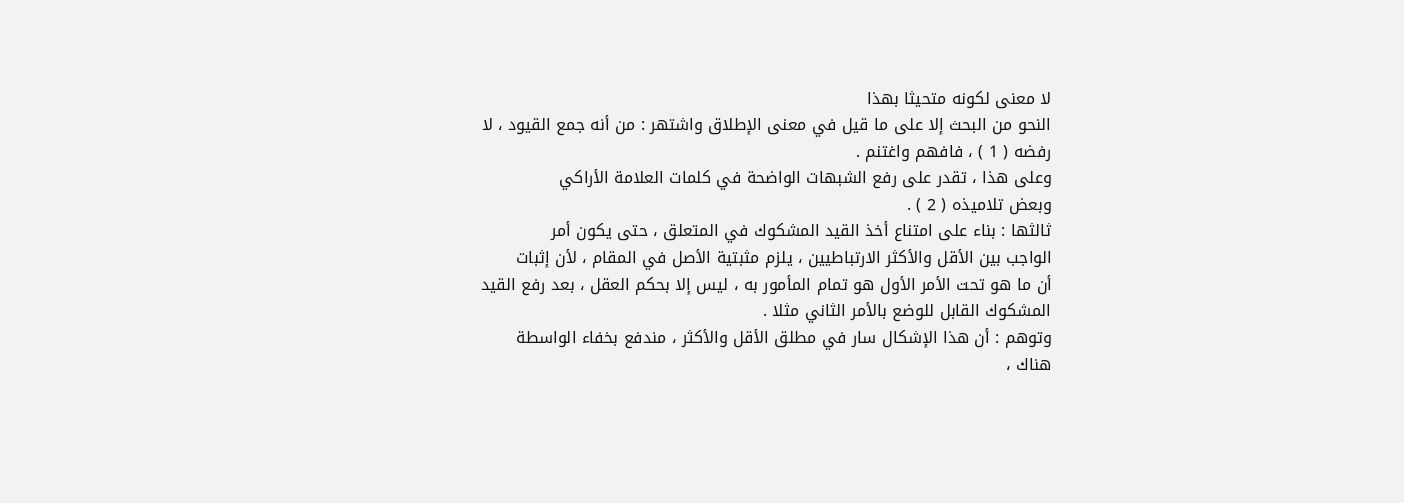لا معنى لكونه متحيثا بهذا
النحو من البحث إلا على ما قيل في معنى الإطلاق واشتهر : من أنه جمع القيود ، لا
رفضه ( 1 ) ، فافهم واغتنم .
وعلى هذا ، تقدر على رفع الشبهات الواضحة في كلمات العلامة الأراكي
وبعض تلاميذه ( 2 ) .
ثالثها : بناء على امتناع أخذ القيد المشكوك في المتعلق ، حتى يكون أمر
الواجب بين الأقل والأكثر الارتباطيين ، يلزم مثبتية الأصل في المقام ، لأن إثبات
أن ما هو تحت الأمر الأول هو تمام المأمور به ، ليس إلا بحكم العقل ، بعد رفع القيد
المشكوك القابل للوضع بالأمر الثاني مثلا .
وتوهم : أن هذا الإشكال سار في مطلق الأقل والأكثر ، مندفع بخفاء الواسطة
هناك ،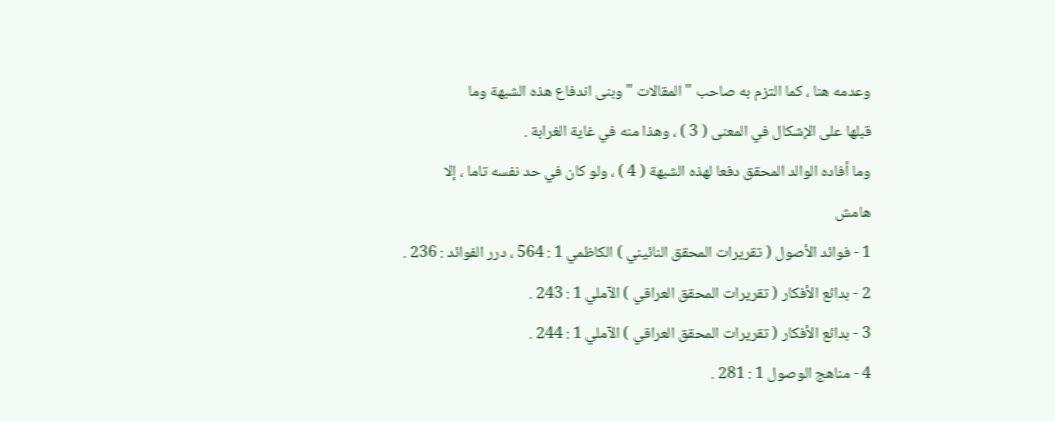وعدمه هنا ، كما التزم به صاحب " المقالات " وبنى اندفاع هذه الشبهة وما
قبلها على الإشكال في المعنى ( 3 ) ، وهذا منه في غاية الغرابة .
وما أفاده الوالد المحقق دفعا لهذه الشبهة ( 4 ) ، ولو كان في حد نفسه تاما ، إلا
هامش
1 - فوائد الأصول ( تقريرات المحقق النائيني ) الكاظمي 1 : 564 ، درر الفوائد : 236 .
2 - بدائع الأفكار ( تقريرات المحقق العراقي ) الآملي 1 : 243 .
3 - بدائع الأفكار ( تقريرات المحقق العراقي ) الآملي 1 : 244 .
4 - مناهج الوصول 1 : 281 .